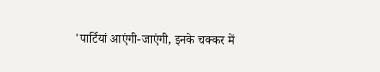'पार्टियां आएंगी-जाएंगी, इनके चक्कर में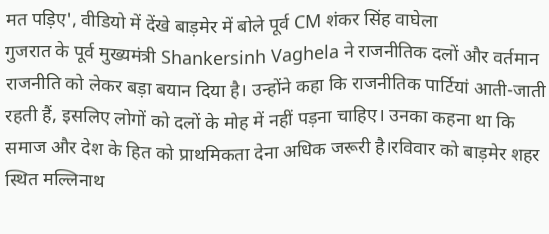मत पड़िए', वीडियो में देंखे बाड़मेर में बोले पूर्व CM शंकर सिंह वाघेला
गुजरात के पूर्व मुख्यमंत्री Shankersinh Vaghela ने राजनीतिक दलों और वर्तमान राजनीति को लेकर बड़ा बयान दिया है। उन्होंने कहा कि राजनीतिक पार्टियां आती-जाती रहती हैं, इसलिए लोगों को दलों के मोह में नहीं पड़ना चाहिए। उनका कहना था कि समाज और देश के हित को प्राथमिकता देना अधिक जरूरी है।रविवार को बाड़मेर शहर स्थित मल्लिनाथ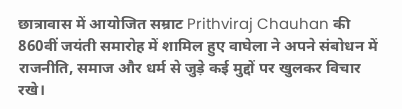छात्रावास में आयोजित सम्राट Prithviraj Chauhan की 860वीं जयंती समारोह में शामिल हुए वाघेला ने अपने संबोधन में राजनीति, समाज और धर्म से जुड़े कई मुद्दों पर खुलकर विचार रखे।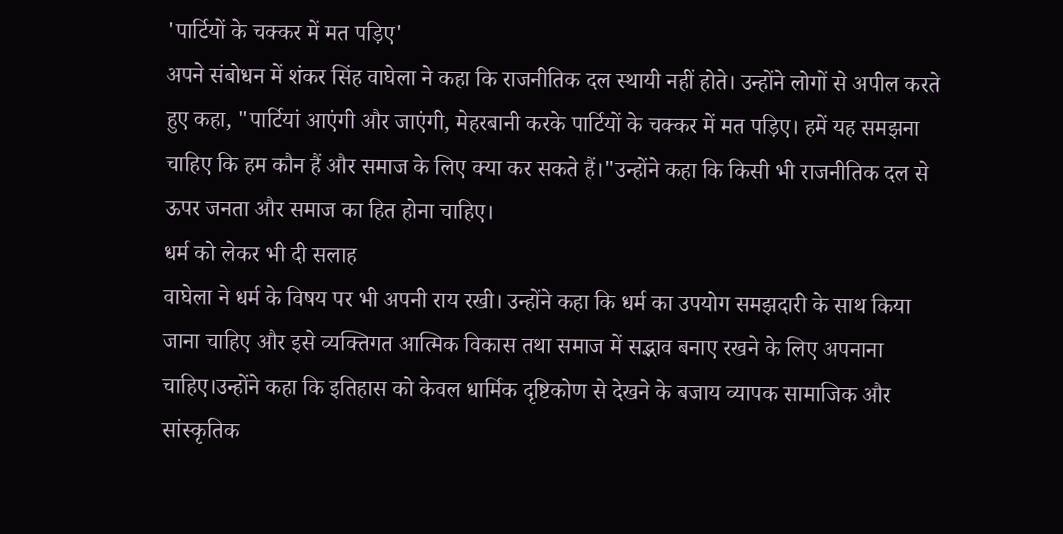'पार्टियों के चक्कर में मत पड़िए'
अपने संबोधन में शंकर सिंह वाघेला ने कहा कि राजनीतिक दल स्थायी नहीं होते। उन्होंने लोगों से अपील करते हुए कहा, "पार्टियां आएंगी और जाएंगी, मेहरबानी करके पार्टियों के चक्कर में मत पड़िए। हमें यह समझना चाहिए कि हम कौन हैं और समाज के लिए क्या कर सकते हैं।"उन्होंने कहा कि किसी भी राजनीतिक दल से ऊपर जनता और समाज का हित होना चाहिए।
धर्म को लेकर भी दी सलाह
वाघेला ने धर्म के विषय पर भी अपनी राय रखी। उन्होंने कहा कि धर्म का उपयोग समझदारी के साथ किया जाना चाहिए और इसे व्यक्तिगत आत्मिक विकास तथा समाज में सद्भाव बनाए रखने के लिए अपनाना चाहिए।उन्होंने कहा कि इतिहास को केवल धार्मिक दृष्टिकोण से देखने के बजाय व्यापक सामाजिक और सांस्कृतिक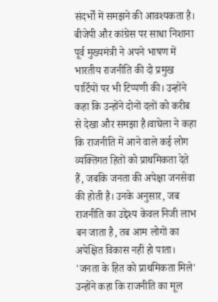संदर्भों में समझने की आवश्यकता है।
बीजेपी और कांग्रेस पर साधा निशाना
पूर्व मुख्यमंत्री ने अपने भाषण में भारतीय राजनीति की दो प्रमुख पार्टियों पर भी टिप्पणी की। उन्होंने कहा कि उन्होंने दोनों दलों को करीब से देखा और समझा है।वाघेला ने कहा कि राजनीति में आने वाले कई लोग व्यक्तिगत हितों को प्राथमिकता देते हैं, जबकि जनता की अपेक्षा जनसेवा की होती है। उनके अनुसार, जब राजनीति का उद्देश्य केवल निजी लाभ बन जाता है, तब आम लोगों का अपेक्षित विकास नहीं हो पाता।
'जनता के हित को प्राथमिकता मिले'
उन्होंने कहा कि राजनीति का मूल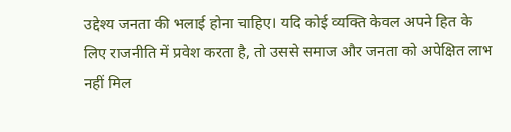उद्देश्य जनता की भलाई होना चाहिए। यदि कोई व्यक्ति केवल अपने हित के लिए राजनीति में प्रवेश करता है, तो उससे समाज और जनता को अपेक्षित लाभ नहीं मिल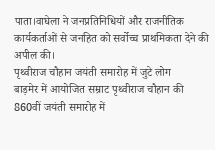पाता।वाघेला ने जनप्रतिनिधियों और राजनीतिक कार्यकर्ताओं से जनहित को सर्वोच्च प्राथमिकता देने की अपील की।
पृथ्वीराज चौहान जयंती समारोह में जुटे लोग
बाड़मेर में आयोजित सम्राट पृथ्वीराज चौहान की 860वीं जयंती समारोह में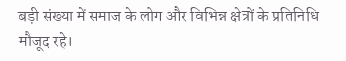बड़ी संख्या में समाज के लोग और विभिन्न क्षेत्रों के प्रतिनिधि मौजूद रहे।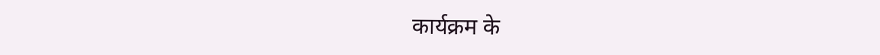कार्यक्रम के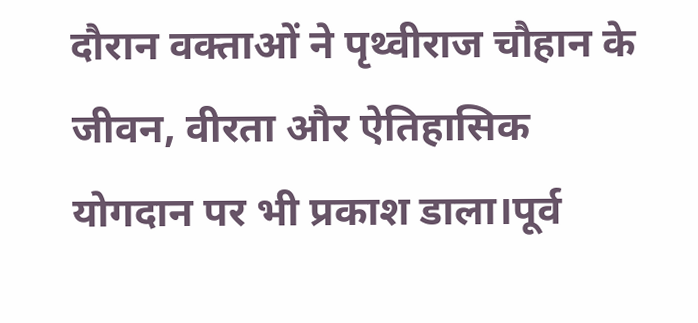दौरान वक्ताओं ने पृथ्वीराज चौहान के जीवन, वीरता और ऐतिहासिक योगदान पर भी प्रकाश डाला।पूर्व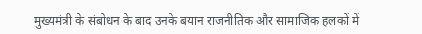मुख्यमंत्री के संबोधन के बाद उनके बयान राजनीतिक और सामाजिक हलकों में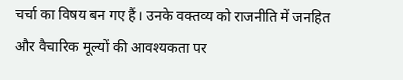चर्चा का विषय बन गए हैं। उनके वक्तव्य को राजनीति में जनहित और वैचारिक मूल्यों की आवश्यकता पर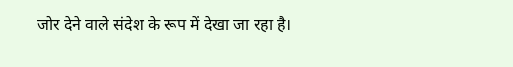जोर देने वाले संदेश के रूप में देखा जा रहा है।